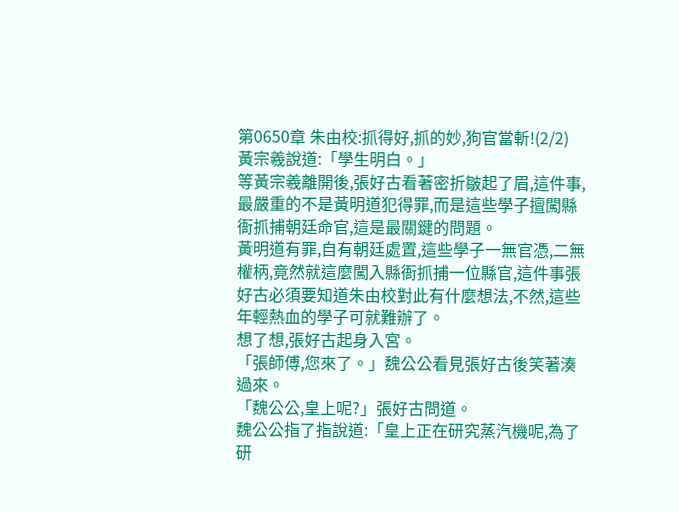第0650章 朱由校:抓得好,抓的妙,狗官當斬!(2/2)
黃宗羲說道:「學生明白。」
等黃宗羲離開後,張好古看著密折皺起了眉,這件事,最嚴重的不是黃明道犯得罪,而是這些學子擅闖縣衙抓捕朝廷命官,這是最關鍵的問題。
黃明道有罪,自有朝廷處置,這些學子一無官憑,二無權柄,竟然就這麼闖入縣衙抓捕一位縣官,這件事張好古必須要知道朱由校對此有什麼想法,不然,這些年輕熱血的學子可就難辦了。
想了想,張好古起身入宮。
「張師傅,您來了。」魏公公看見張好古後笑著湊過來。
「魏公公,皇上呢?」張好古問道。
魏公公指了指說道:「皇上正在研究蒸汽機呢,為了研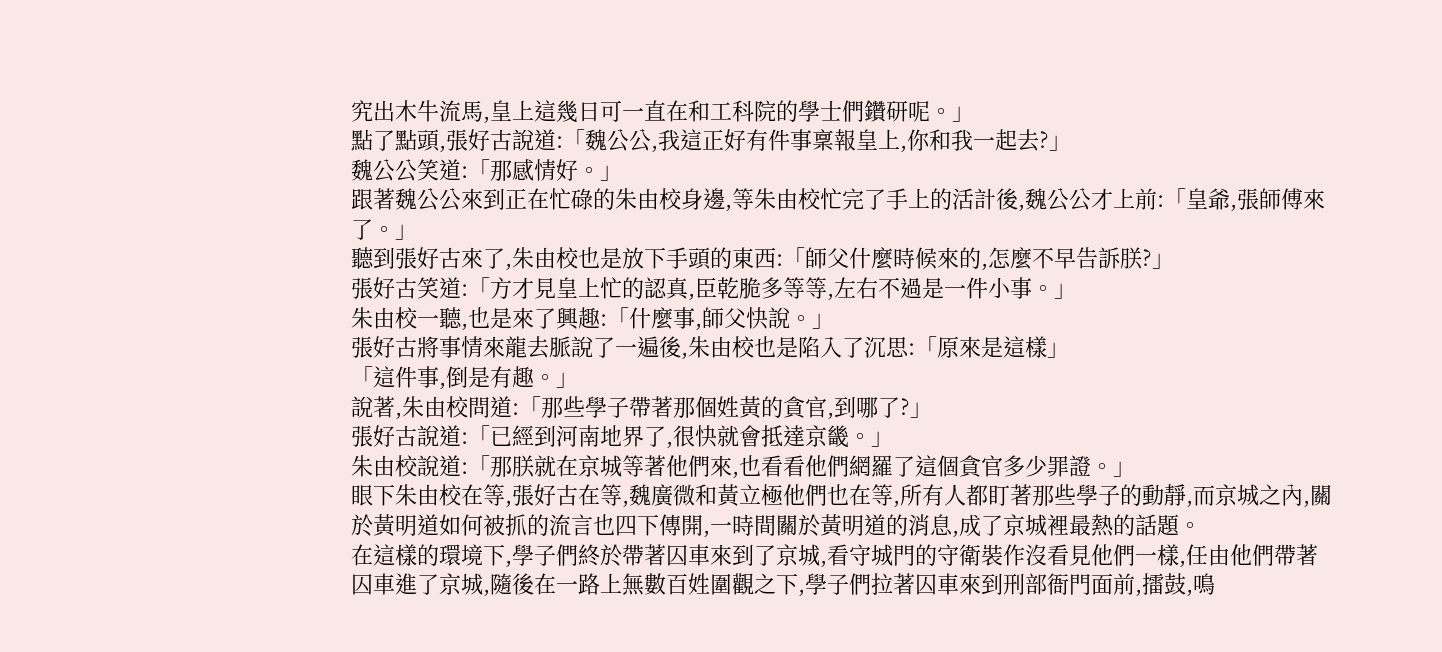究出木牛流馬,皇上這幾日可一直在和工科院的學士們鑽研呢。」
點了點頭,張好古說道:「魏公公,我這正好有件事稟報皇上,你和我一起去?」
魏公公笑道:「那感情好。」
跟著魏公公來到正在忙碌的朱由校身邊,等朱由校忙完了手上的活計後,魏公公才上前:「皇爺,張師傅來了。」
聽到張好古來了,朱由校也是放下手頭的東西:「師父什麼時候來的,怎麼不早告訴朕?」
張好古笑道:「方才見皇上忙的認真,臣乾脆多等等,左右不過是一件小事。」
朱由校一聽,也是來了興趣:「什麼事,師父快說。」
張好古將事情來龍去脈說了一遍後,朱由校也是陷入了沉思:「原來是這樣」
「這件事,倒是有趣。」
說著,朱由校問道:「那些學子帶著那個姓黃的貪官,到哪了?」
張好古說道:「已經到河南地界了,很快就會抵達京畿。」
朱由校說道:「那朕就在京城等著他們來,也看看他們網羅了這個貪官多少罪證。」
眼下朱由校在等,張好古在等,魏廣微和黃立極他們也在等,所有人都盯著那些學子的動靜,而京城之內,關於黃明道如何被抓的流言也四下傳開,一時間關於黃明道的消息,成了京城裡最熱的話題。
在這樣的環境下,學子們終於帶著囚車來到了京城,看守城門的守衛裝作沒看見他們一樣,任由他們帶著囚車進了京城,隨後在一路上無數百姓圍觀之下,學子們拉著囚車來到刑部衙門面前,擂鼓,鳴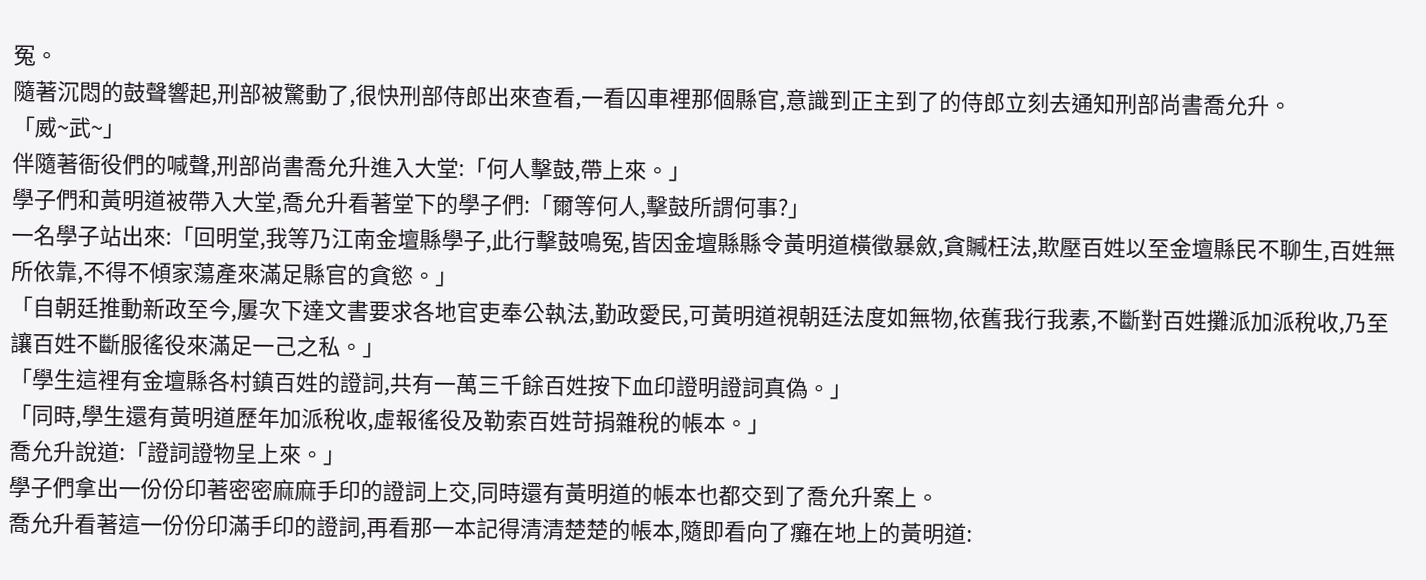冤。
隨著沉悶的鼓聲響起,刑部被驚動了,很快刑部侍郎出來查看,一看囚車裡那個縣官,意識到正主到了的侍郎立刻去通知刑部尚書喬允升。
「威~武~」
伴隨著衙役們的喊聲,刑部尚書喬允升進入大堂:「何人擊鼓,帶上來。」
學子們和黃明道被帶入大堂,喬允升看著堂下的學子們:「爾等何人,擊鼓所謂何事?」
一名學子站出來:「回明堂,我等乃江南金壇縣學子,此行擊鼓鳴冤,皆因金壇縣縣令黃明道橫徵暴斂,貪贓枉法,欺壓百姓以至金壇縣民不聊生,百姓無所依靠,不得不傾家蕩產來滿足縣官的貪慾。」
「自朝廷推動新政至今,屢次下達文書要求各地官吏奉公執法,勤政愛民,可黃明道視朝廷法度如無物,依舊我行我素,不斷對百姓攤派加派稅收,乃至讓百姓不斷服徭役來滿足一己之私。」
「學生這裡有金壇縣各村鎮百姓的證詞,共有一萬三千餘百姓按下血印證明證詞真偽。」
「同時,學生還有黃明道歷年加派稅收,虛報徭役及勒索百姓苛捐雜稅的帳本。」
喬允升說道:「證詞證物呈上來。」
學子們拿出一份份印著密密麻麻手印的證詞上交,同時還有黃明道的帳本也都交到了喬允升案上。
喬允升看著這一份份印滿手印的證詞,再看那一本記得清清楚楚的帳本,隨即看向了癱在地上的黃明道: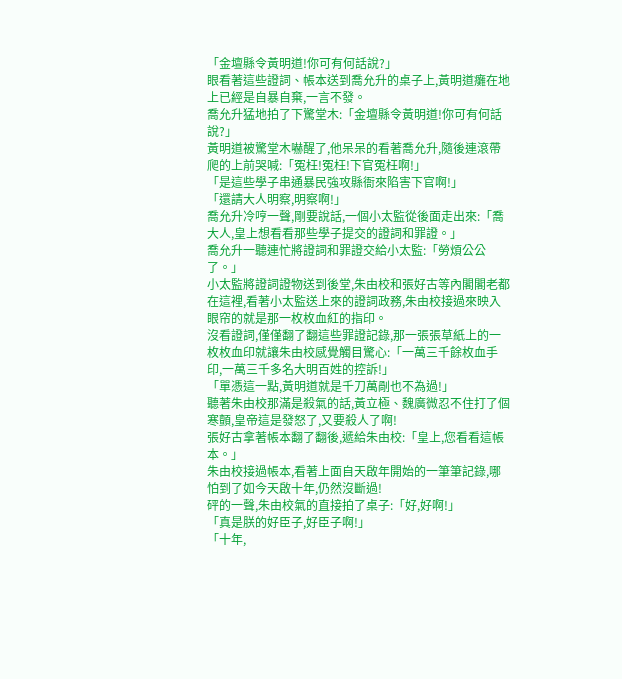「金壇縣令黃明道!你可有何話說?」
眼看著這些證詞、帳本送到喬允升的桌子上,黃明道癱在地上已經是自暴自棄,一言不發。
喬允升猛地拍了下驚堂木:「金壇縣令黃明道!你可有何話說?」
黃明道被驚堂木嚇醒了,他呆呆的看著喬允升,隨後連滾帶爬的上前哭喊:「冤枉!冤枉!下官冤枉啊!」
「是這些學子串通暴民強攻縣衙來陷害下官啊!」
「還請大人明察,明察啊!」
喬允升冷哼一聲,剛要說話,一個小太監從後面走出來:「喬大人,皇上想看看那些學子提交的證詞和罪證。」
喬允升一聽連忙將證詞和罪證交給小太監:「勞煩公公了。」
小太監將證詞證物送到後堂,朱由校和張好古等內閣閣老都在這裡,看著小太監送上來的證詞政務,朱由校接過來映入眼帘的就是那一枚枚血紅的指印。
沒看證詞,僅僅翻了翻這些罪證記錄,那一張張草紙上的一枚枚血印就讓朱由校感覺觸目驚心:「一萬三千餘枚血手印,一萬三千多名大明百姓的控訴!」
「單憑這一點,黃明道就是千刀萬剮也不為過!」
聽著朱由校那滿是殺氣的話,黃立極、魏廣微忍不住打了個寒顫,皇帝這是發怒了,又要殺人了啊!
張好古拿著帳本翻了翻後,遞給朱由校:「皇上,您看看這帳本。」
朱由校接過帳本,看著上面自天啟年開始的一筆筆記錄,哪怕到了如今天啟十年,仍然沒斷過!
砰的一聲,朱由校氣的直接拍了桌子:「好,好啊!」
「真是朕的好臣子,好臣子啊!」
「十年,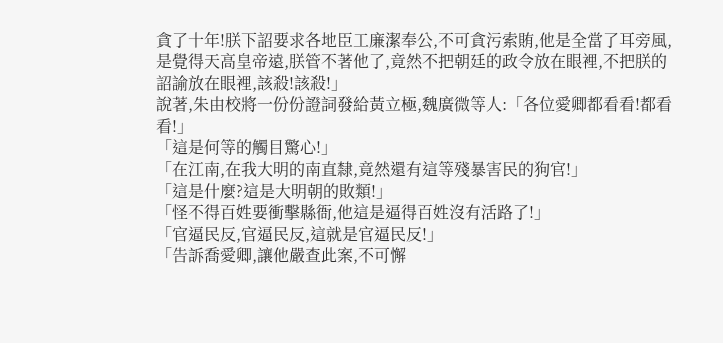貪了十年!朕下詔要求各地臣工廉潔奉公,不可貪污索賄,他是全當了耳旁風,是覺得天高皇帝遠,朕管不著他了,竟然不把朝廷的政令放在眼裡,不把朕的詔諭放在眼裡,該殺!該殺!」
說著,朱由校將一份份證詞發給黃立極,魏廣微等人:「各位愛卿都看看!都看看!」
「這是何等的觸目驚心!」
「在江南,在我大明的南直隸,竟然還有這等殘暴害民的狗官!」
「這是什麼?這是大明朝的敗類!」
「怪不得百姓要衝擊縣衙,他這是逼得百姓沒有活路了!」
「官逼民反,官逼民反,這就是官逼民反!」
「告訴喬愛卿,讓他嚴查此案,不可懈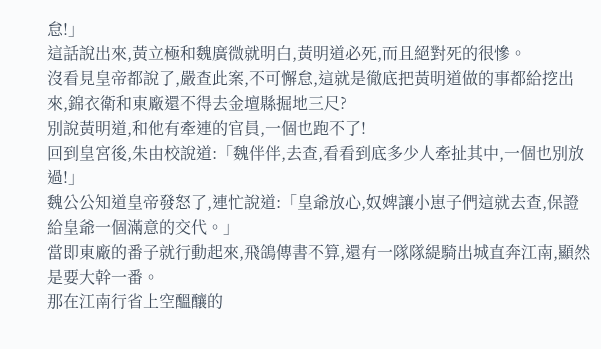怠!」
這話說出來,黃立極和魏廣微就明白,黃明道必死,而且絕對死的很慘。
沒看見皇帝都說了,嚴查此案,不可懈怠,這就是徹底把黃明道做的事都給挖出來,錦衣衛和東廠還不得去金壇縣掘地三尺?
別說黃明道,和他有牽連的官員,一個也跑不了!
回到皇宮後,朱由校說道:「魏伴伴,去查,看看到底多少人牽扯其中,一個也別放過!」
魏公公知道皇帝發怒了,連忙說道:「皇爺放心,奴婢讓小崽子們這就去查,保證給皇爺一個滿意的交代。」
當即東廠的番子就行動起來,飛鴿傳書不算,還有一隊隊緹騎出城直奔江南,顯然是要大幹一番。
那在江南行省上空醞釀的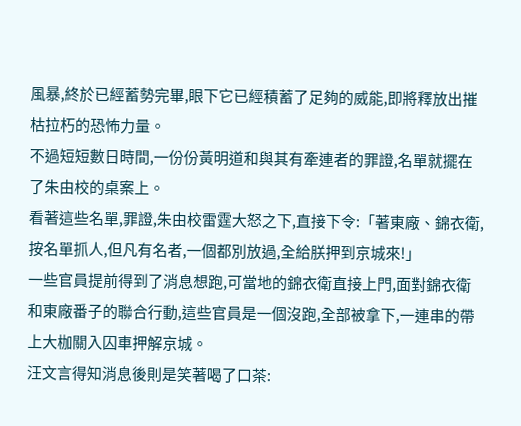風暴,終於已經蓄勢完畢,眼下它已經積蓄了足夠的威能,即將釋放出摧枯拉朽的恐怖力量。
不過短短數日時間,一份份黃明道和與其有牽連者的罪證,名單就擺在了朱由校的桌案上。
看著這些名單,罪證,朱由校雷霆大怒之下,直接下令:「著東廠、錦衣衛,按名單抓人,但凡有名者,一個都別放過,全給朕押到京城來!」
一些官員提前得到了消息想跑,可當地的錦衣衛直接上門,面對錦衣衛和東廠番子的聯合行動,這些官員是一個沒跑,全部被拿下,一連串的帶上大枷關入囚車押解京城。
汪文言得知消息後則是笑著喝了口茶: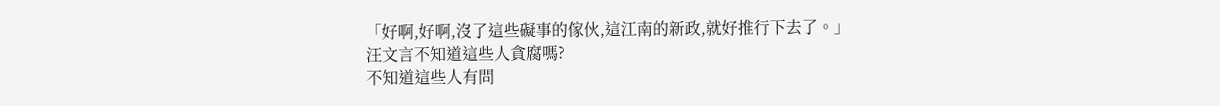「好啊,好啊,沒了這些礙事的傢伙,這江南的新政,就好推行下去了。」
汪文言不知道這些人貪腐嗎?
不知道這些人有問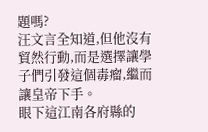題嗎?
汪文言全知道,但他沒有貿然行動,而是選擇讓學子們引發這個毒瘤,繼而讓皇帝下手。
眼下這江南各府縣的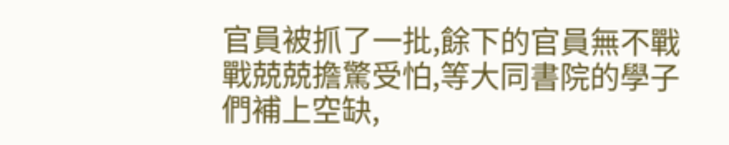官員被抓了一批,餘下的官員無不戰戰兢兢擔驚受怕,等大同書院的學子們補上空缺,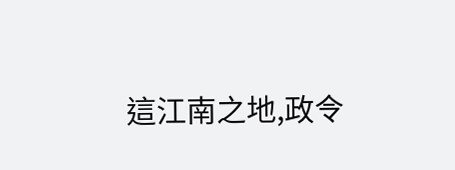這江南之地,政令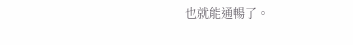也就能通暢了。